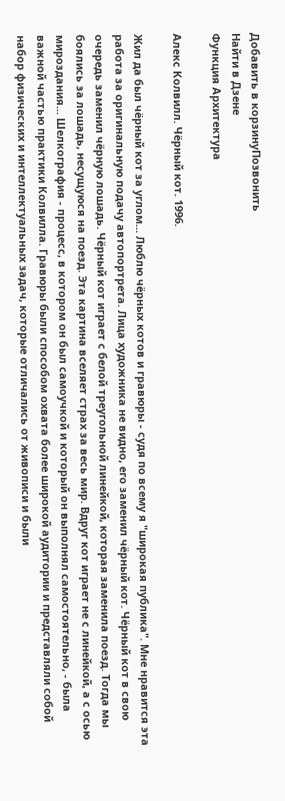Добавить в корзинуПозвонить
Найти в Дзене
Функция Архитектура

Алекс Колвилл. Чёрный кот. 1996.

Жил да был чёрный кот за углом... Люблю чёрных котов и гравюры - судя по всему я "широкая публика". Мне нравится эта работа за оригинальную подачу автопортрета. Лица художника не видно, его заменил чёрный кот. Чёрный кот в свою очередь заменил чёрную лошадь. Чёрный кот играет с белой треугольной линейкой, которая заменила поезд. Тогда мы боялись за лошадь, несущуюся на поезд. Эта картина вселяет страх за весь мир. Вдруг кот играет не с линейкой, а с осью мироздания... Шелкография - процесс, в котором он был самоучкой и который он выполнял самостоятельно, - была важной частью практики Колвилла. Гравюры были способом охвата более широкой аудитории и представляли собой набор физических и интеллектуальных задач, которые отличались от живописи и были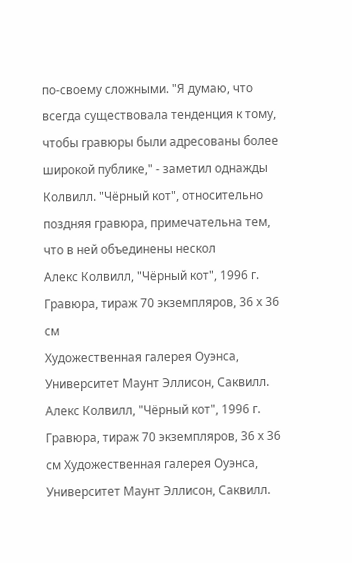по-своему сложными. "Я думаю, что всегда существовала тенденция к тому, чтобы гравюры были адресованы более широкой публике," - заметил однажды Колвилл. "Чёрный кот", относительно поздняя гравюра, примечательна тем, что в ней объединены нескол
Алекс Колвилл, "Чёрный кот", 1996 г.
Гравюра, тираж 70 экземпляров, 36 х 36 см
Художественная галерея Оуэнса, Университет Маунт Эллисон, Саквилл.
Алекс Колвилл, "Чёрный кот", 1996 г. Гравюра, тираж 70 экземпляров, 36 х 36 см Художественная галерея Оуэнса, Университет Маунт Эллисон, Саквилл.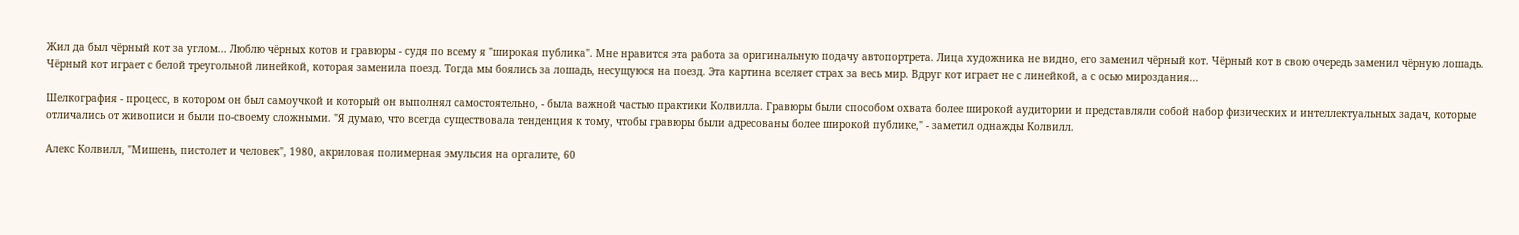Жил да был чёрный кот за углом... Люблю чёрных котов и гравюры - судя по всему я "широкая публика". Мне нравится эта работа за оригинальную подачу автопортрета. Лица художника не видно, его заменил чёрный кот. Чёрный кот в свою очередь заменил чёрную лошадь. Чёрный кот играет с белой треугольной линейкой, которая заменила поезд. Тогда мы боялись за лошадь, несущуюся на поезд. Эта картина вселяет страх за весь мир. Вдруг кот играет не с линейкой, а с осью мироздания...

Шелкография - процесс, в котором он был самоучкой и который он выполнял самостоятельно, - была важной частью практики Колвилла. Гравюры были способом охвата более широкой аудитории и представляли собой набор физических и интеллектуальных задач, которые отличались от живописи и были по-своему сложными. "Я думаю, что всегда существовала тенденция к тому, чтобы гравюры были адресованы более широкой публике," - заметил однажды Колвилл.

Алекс Колвилл, "Мишень, пистолет и человек", 1980, акриловая полимерная эмульсия на оргалите, 60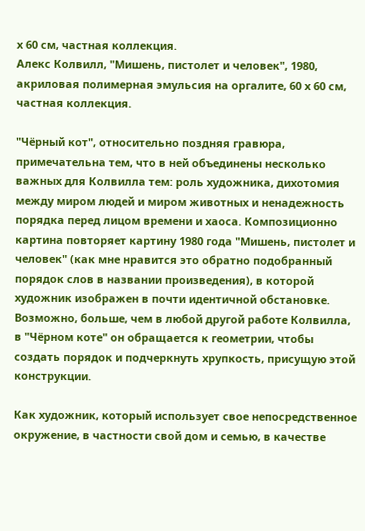х 60 см, частная коллекция.
Алекс Колвилл, "Мишень, пистолет и человек", 1980, акриловая полимерная эмульсия на оргалите, 60 х 60 см, частная коллекция.

"Чёрный кот", относительно поздняя гравюра, примечательна тем, что в ней объединены несколько важных для Колвилла тем: роль художника, дихотомия между миром людей и миром животных и ненадежность порядка перед лицом времени и хаоса. Композиционно картина повторяет картину 1980 года "Мишень, пистолет и человек" (как мне нравится это обратно подобранный порядок слов в названии произведения), в которой художник изображен в почти идентичной обстановке. Возможно, больше, чем в любой другой работе Колвилла, в "Чёрном коте" он обращается к геометрии, чтобы создать порядок и подчеркнуть хрупкость, присущую этой конструкции.

Как художник, который использует свое непосредственное окружение, в частности свой дом и семью, в качестве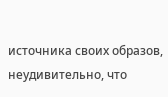источника своих образов, неудивительно, что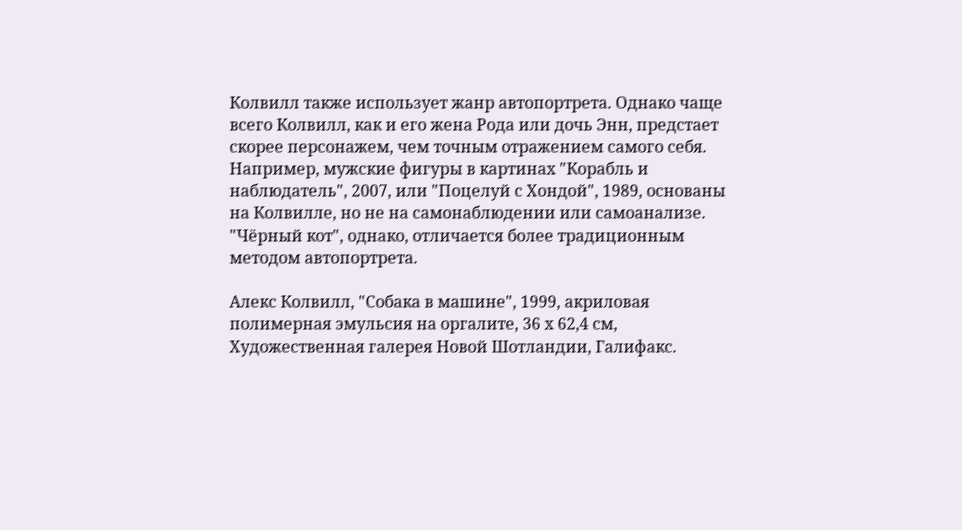Колвилл также использует жанр автопортрета. Однако чаще всего Колвилл, как и его жена Рода или дочь Энн, предстает скорее персонажем, чем точным отражением самого себя. Например, мужские фигуры в картинах "Корабль и наблюдатель", 2007, или "Поцелуй с Хондой", 1989, основаны на Колвилле, но не на самонаблюдении или самоанализе. "Чёрный кот", однако, отличается более традиционным методом автопортрета.

Алекс Колвилл, "Собака в машине", 1999, акриловая полимерная эмульсия на оргалите, 36 х 62,4 см, Художественная галерея Новой Шотландии, Галифакс.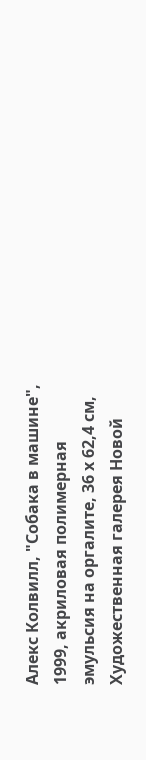Алекс Колвилл, "Собака в машине", 1999, акриловая полимерная эмульсия на оргалите, 36 х 62,4 см, Художественная галерея Новой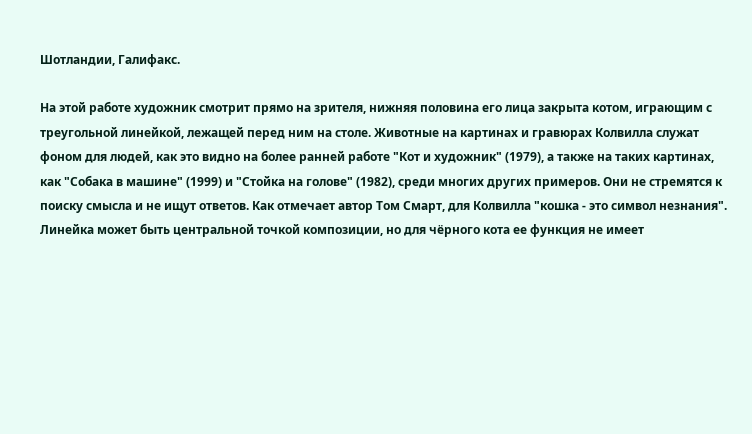Шотландии, Галифакс.

На этой работе художник смотрит прямо на зрителя, нижняя половина его лица закрыта котом, играющим с треугольной линейкой, лежащей перед ним на столе. Животные на картинах и гравюрах Колвилла служат фоном для людей, как это видно на более ранней работе "Кот и художник" (1979), а также на таких картинах, как "Собака в машине" (1999) и "Стойка на голове" (1982), среди многих других примеров. Они не стремятся к поиску смысла и не ищут ответов. Как отмечает автор Том Смарт, для Колвилла "кошка - это символ незнания". Линейка может быть центральной точкой композиции, но для чёрного кота ее функция не имеет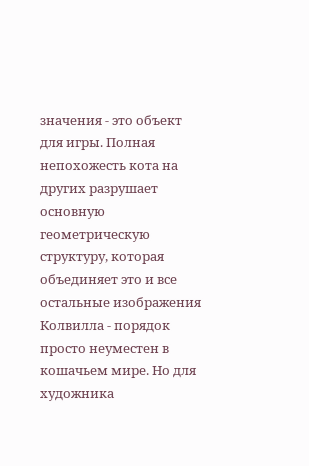значения - это объект для игры. Полная непохожесть кота на других разрушает основную геометрическую структуру, которая объединяет это и все остальные изображения Колвилла - порядок просто неуместен в кошачьем мире. Но для художника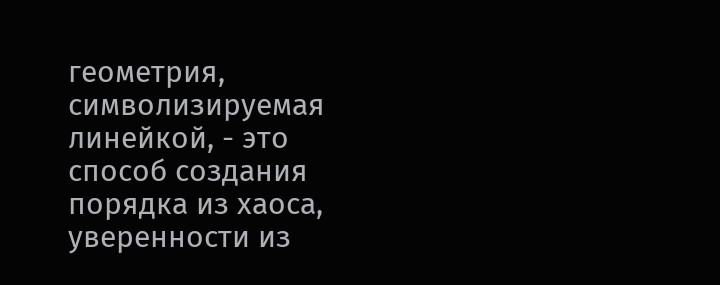геометрия, символизируемая линейкой, - это способ создания порядка из хаоса, уверенности из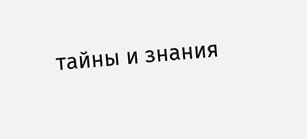тайны и знания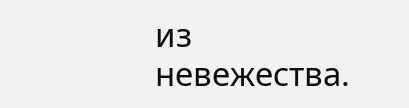из невежества.